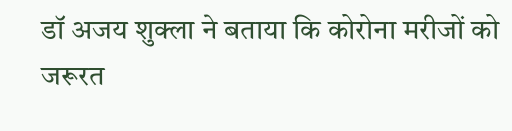डॉ अजय शुक्ला ने बताया कि कोरोना मरीजों को जरूरत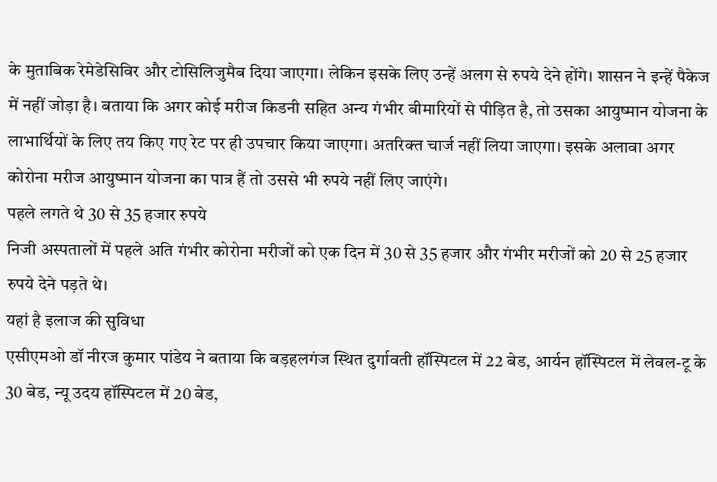के मुताबिक रेमेडेसिविर और टोसिलिजुमैब दिया जाएगा। लेकिन इसके लिए उन्हें अलग से रुपये देने होंगे। शासन ने इन्हें पैकेज में नहीं जोड़ा है। बताया कि अगर कोई मरीज किडनी सहित अन्य गंभीर बीमारियों से पीड़ित है, तो उसका आयुष्मान योजना के लाभार्थियों के लिए तय किए गए रेट पर ही उपचार किया जाएगा। अतरिक्त चार्ज नहीं लिया जाएगा। इसके अलावा अगर कोरोना मरीज आयुष्मान योजना का पात्र हैं तो उससे भी रुपये नहीं लिए जाएंगे।
पहले लगते थे 30 से 35 हजार रुपये
निजी अस्पतालों में पहले अति गंभीर कोरोना मरीजों को एक दिन में 30 से 35 हजार और गंभीर मरीजों को 20 से 25 हजार रुपये देने पड़ते थे।
यहां है इलाज की सुविधा
एसीएमओ डॉ नीरज कुमार पांडेय ने बताया कि बड़हलगंज स्थित दुर्गावती हॉस्पिटल में 22 बेड, आर्यन हॉस्पिटल में लेवल-टू के 30 बेड, न्यू उदय हॉस्पिटल में 20 बेड,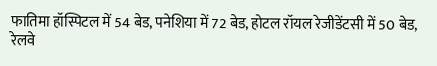फातिमा हॉस्पिटल में 54 बेड, पनेशिया में 72 बेड, होटल रॉयल रेजीडेंटसी में 50 बेड, रेलवे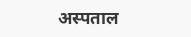अस्पताल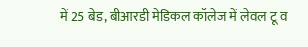में 25 बेड, बीआरडी मेडिकल कॉलेज में लेवल टू व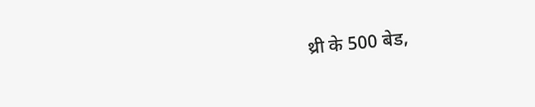थ्री के 500 बेड,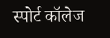स्पोर्ट कॉलेज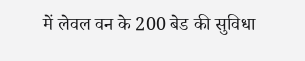में लेवल वन के 200 बेड की सुविधा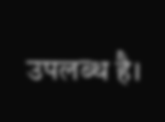उपलब्ध है।